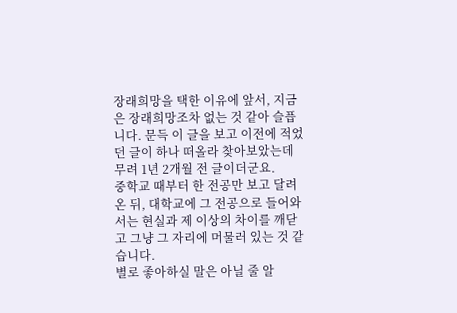장래희망을 택한 이유에 앞서, 지금은 장래희망조차 없는 것 같아 슬픕니다. 문득 이 글을 보고 이전에 적었던 글이 하나 떠올라 찾아보았는데 무려 1년 2개월 전 글이더군요.
중학교 때부터 한 전공만 보고 달려온 뒤, 대학교에 그 전공으로 들어와서는 현실과 제 이상의 차이를 깨닫고 그냥 그 자리에 머물러 있는 것 같습니다.
별로 좋아하실 말은 아닐 줄 알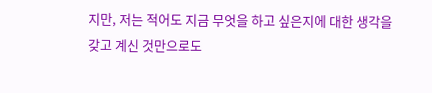지만, 저는 적어도 지금 무엇을 하고 싶은지에 대한 생각을 갖고 계신 것만으로도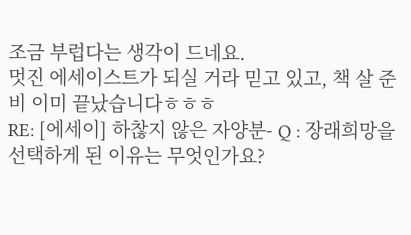조금 부럽다는 생각이 드네요.
멋진 에세이스트가 되실 거라 믿고 있고, 책 살 준비 이미 끝났습니다ㅎㅎㅎ
RE: [에세이] 하찮지 않은 자양분- Q : 장래희망을 선택하게 된 이유는 무엇인가요?